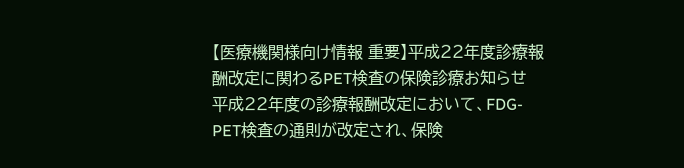【医療機関様向け情報 重要】平成22年度診療報酬改定に関わるPET検査の保険診療お知らせ
平成22年度の診療報酬改定において、FDG-PET検査の通則が改定され、保険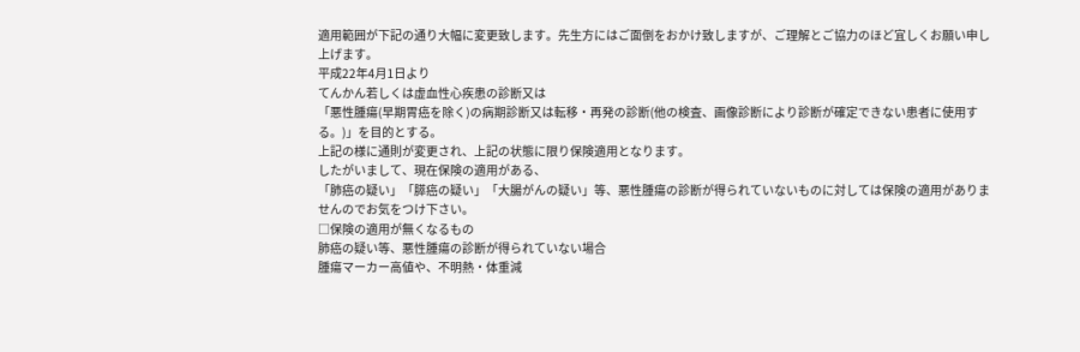適用範囲が下記の通り大幅に変更致します。先生方にはご面倒をおかけ致しますが、ご理解とご協力のほど宜しくお願い申し上げます。
平成22年4月1日より
てんかん若しくは虚血性心疾患の診断又は
「悪性腫瘍(早期胃癌を除く)の病期診断又は転移・再発の診断(他の検査、画像診断により診断が確定できない患者に使用する。)」を目的とする。
上記の様に通則が変更され、上記の状態に限り保険適用となります。
したがいまして、現在保険の適用がある、
「肺癌の疑い」「膵癌の疑い」「大腸がんの疑い」等、悪性腫瘍の診断が得られていないものに対しては保険の適用がありませんのでお気をつけ下さい。
□保険の適用が無くなるもの
肺癌の疑い等、悪性腫瘍の診断が得られていない場合
腫瘍マーカー高値や、不明熱・体重減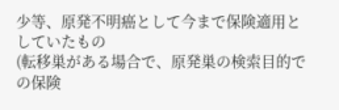少等、原発不明癌として今まで保険適用としていたもの
(転移巣がある場合で、原発巣の検索目的での保険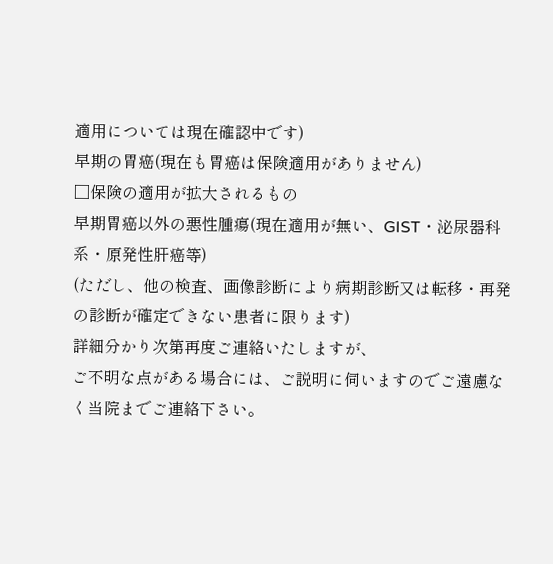適用については現在確認中です)
早期の胃癌(現在も胃癌は保険適用がありません)
□保険の適用が拡大されるもの
早期胃癌以外の悪性腫瘍(現在適用が無い、GIST・泌尿器科系・原発性肝癌等)
(ただし、他の検査、画像診断により病期診断又は転移・再発の診断が確定できない患者に限ります)
詳細分かり次第再度ご連絡いたしますが、
ご不明な点がある場合には、ご説明に伺いますのでご遠慮なく当院までご連絡下さい。